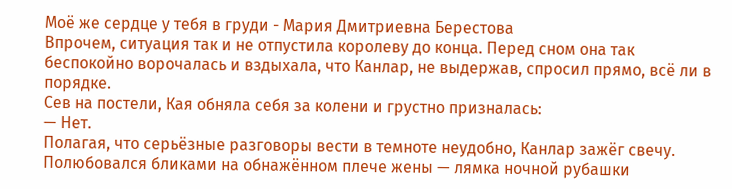Моё же сердце у тебя в груди - Мария Дмитриевна Берестова
Впрочем, ситуация так и не отпустила королеву до конца. Перед сном она так беспокойно ворочалась и вздыхала, что Канлар, не выдержав, спросил прямо, всё ли в порядке.
Сев на постели, Кая обняла себя за колени и грустно призналась:
— Нет.
Полагая, что серьёзные разговоры вести в темноте неудобно, Канлар зажёг свечу. Полюбовался бликами на обнажённом плече жены — лямка ночной рубашки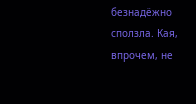безнадёжно сползла. Кая, впрочем, не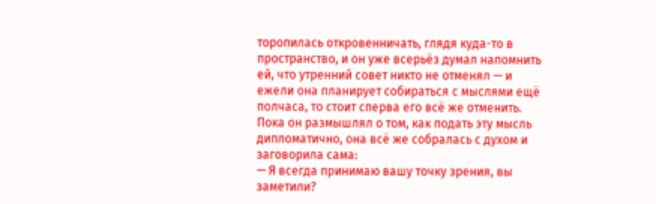торопилась откровенничать, глядя куда-то в пространство, и он уже всерьёз думал напомнить ей, что утренний совет никто не отменял — и ежели она планирует собираться с мыслями ещё полчаса, то стоит сперва его всё же отменить.
Пока он размышлял о том, как подать эту мысль дипломатично, она всё же собралась с духом и заговорила сама:
— Я всегда принимаю вашу точку зрения, вы заметили?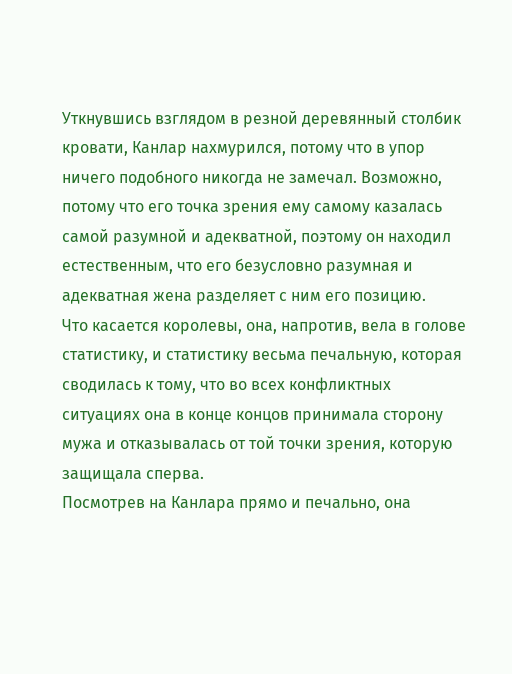Уткнувшись взглядом в резной деревянный столбик кровати, Канлар нахмурился, потому что в упор ничего подобного никогда не замечал. Возможно, потому что его точка зрения ему самому казалась самой разумной и адекватной, поэтому он находил естественным, что его безусловно разумная и адекватная жена разделяет с ним его позицию.
Что касается королевы, она, напротив, вела в голове статистику, и статистику весьма печальную, которая сводилась к тому, что во всех конфликтных ситуациях она в конце концов принимала сторону мужа и отказывалась от той точки зрения, которую защищала сперва.
Посмотрев на Канлара прямо и печально, она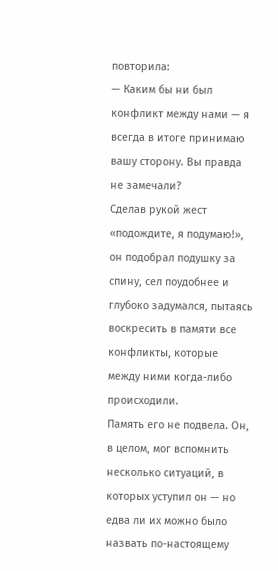повторила:
— Каким бы ни был конфликт между нами — я всегда в итоге принимаю вашу сторону. Вы правда не замечали?
Сделав рукой жест «подождите, я подумаю!», он подобрал подушку за спину, сел поудобнее и глубоко задумался, пытаясь воскресить в памяти все конфликты, которые между ними когда-либо происходили.
Память его не подвела. Он, в целом, мог вспомнить несколько ситуаций, в которых уступил он — но едва ли их можно было назвать по-настоящему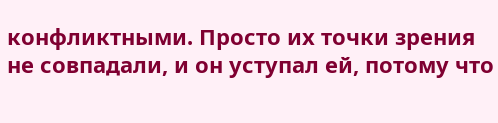конфликтными. Просто их точки зрения не совпадали, и он уступал ей, потому что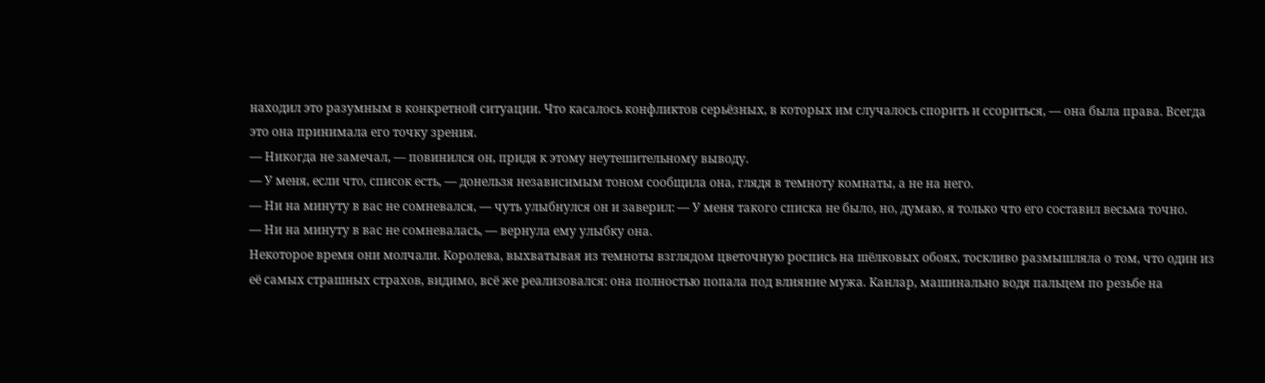находил это разумным в конкретной ситуации. Что касалось конфликтов серьёзных, в которых им случалось спорить и ссориться, — она была права. Всегда это она принимала его точку зрения.
— Никогда не замечал, — повинился он, придя к этому неутешительному выводу.
— У меня, если что, список есть, — донельзя независимым тоном сообщила она, глядя в темноту комнаты, а не на него.
— Ни на минуту в вас не сомневался, — чуть улыбнулся он и заверил: — У меня такого списка не было, но, думаю, я только что его составил весьма точно.
— Ни на минуту в вас не сомневалась, — вернула ему улыбку она.
Некоторое время они молчали. Королева, выхватывая из темноты взглядом цветочную роспись на шёлковых обоях, тоскливо размышляла о том, что один из её самых страшных страхов, видимо, всё же реализовался: она полностью попала под влияние мужа. Канлар, машинально водя пальцем по резьбе на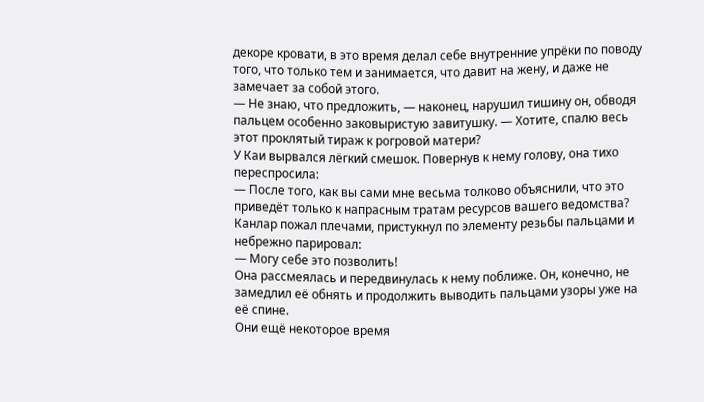декоре кровати, в это время делал себе внутренние упрёки по поводу того, что только тем и занимается, что давит на жену, и даже не замечает за собой этого.
— Не знаю, что предложить, — наконец, нарушил тишину он, обводя пальцем особенно заковыристую завитушку. — Хотите, спалю весь этот проклятый тираж к рогровой матери?
У Каи вырвался лёгкий смешок. Повернув к нему голову, она тихо переспросила:
— После того, как вы сами мне весьма толково объяснили, что это приведёт только к напрасным тратам ресурсов вашего ведомства?
Канлар пожал плечами, пристукнул по элементу резьбы пальцами и небрежно парировал:
— Могу себе это позволить!
Она рассмеялась и передвинулась к нему поближе. Он, конечно, не замедлил её обнять и продолжить выводить пальцами узоры уже на её спине.
Они ещё некоторое время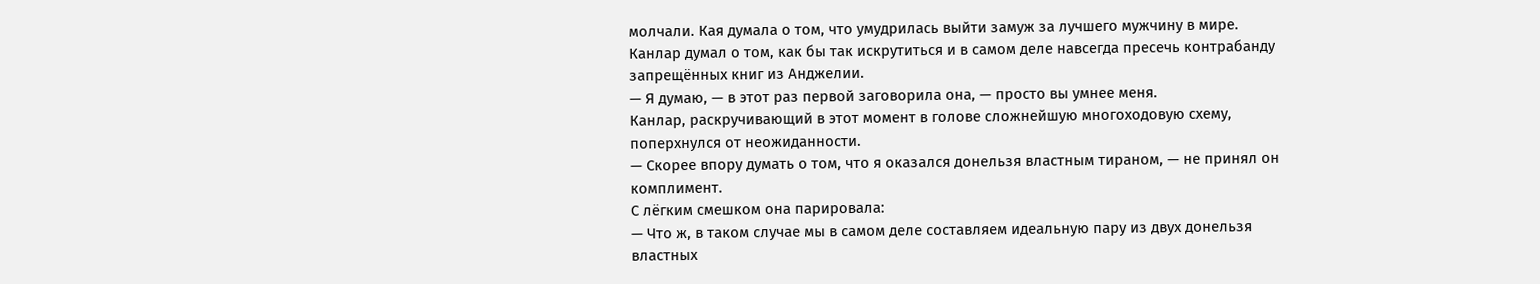молчали. Кая думала о том, что умудрилась выйти замуж за лучшего мужчину в мире. Канлар думал о том, как бы так искрутиться и в самом деле навсегда пресечь контрабанду запрещённых книг из Анджелии.
— Я думаю, — в этот раз первой заговорила она, — просто вы умнее меня.
Канлар, раскручивающий в этот момент в голове сложнейшую многоходовую схему, поперхнулся от неожиданности.
— Скорее впору думать о том, что я оказался донельзя властным тираном, — не принял он комплимент.
С лёгким смешком она парировала:
— Что ж, в таком случае мы в самом деле составляем идеальную пару из двух донельзя властных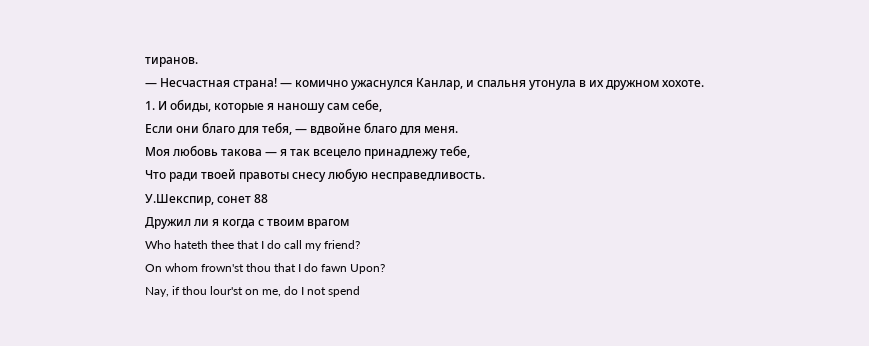тиранов.
— Несчастная страна! — комично ужаснулся Канлар, и спальня утонула в их дружном хохоте.
1. И обиды, которые я наношу сам себе,
Если они благо для тебя, — вдвойне благо для меня.
Моя любовь такова — я так всецело принадлежу тебе,
Что ради твоей правоты снесу любую несправедливость.
У.Шекспир, сонет 88
Дружил ли я когда с твоим врагом
Who hateth thee that I do call my friend?
On whom frown'st thou that I do fawn Upon?
Nay, if thou lour'st on me, do I not spend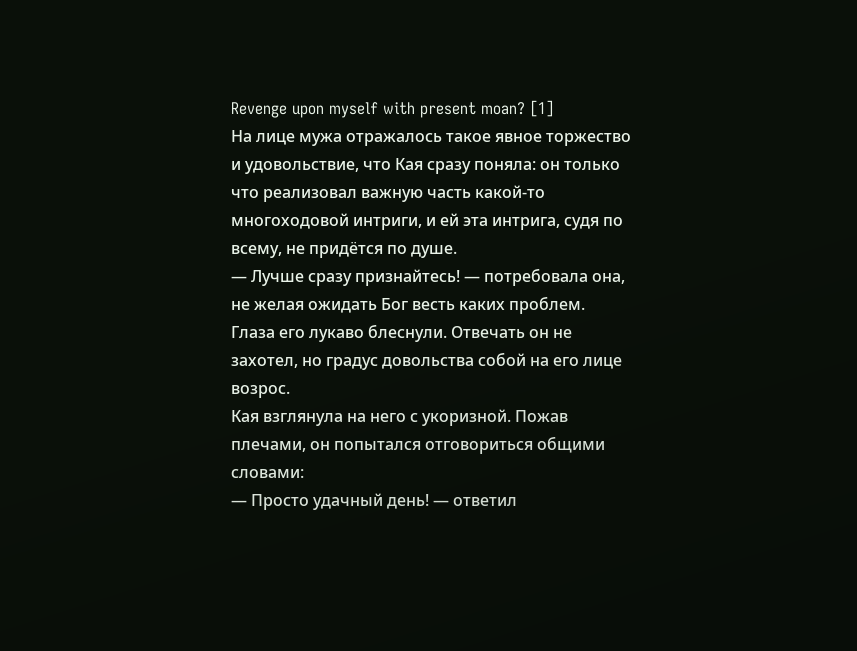Revenge upon myself with present moan? [1]
На лице мужа отражалось такое явное торжество и удовольствие, что Кая сразу поняла: он только что реализовал важную часть какой-то многоходовой интриги, и ей эта интрига, судя по всему, не придётся по душе.
— Лучше сразу признайтесь! — потребовала она, не желая ожидать Бог весть каких проблем.
Глаза его лукаво блеснули. Отвечать он не захотел, но градус довольства собой на его лице возрос.
Кая взглянула на него с укоризной. Пожав плечами, он попытался отговориться общими словами:
— Просто удачный день! — ответил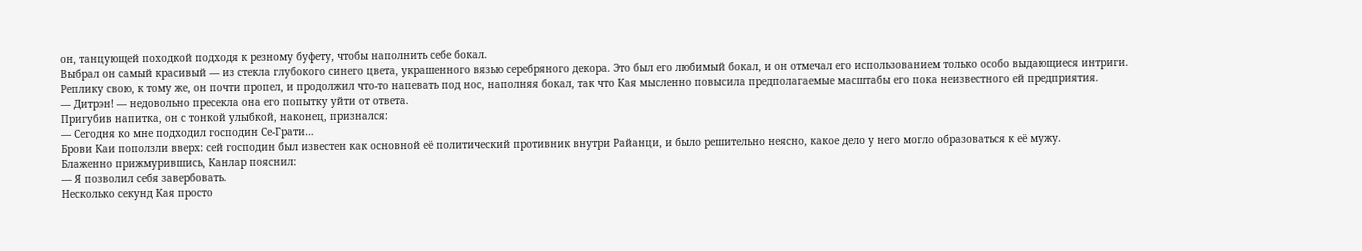он, танцующей походкой подходя к резному буфету, чтобы наполнить себе бокал.
Выбрал он самый красивый — из стекла глубокого синего цвета, украшенного вязью серебряного декора. Это был его любимый бокал, и он отмечал его использованием только особо выдающиеся интриги.
Реплику свою, к тому же, он почти пропел, и продолжил что-то напевать под нос, наполняя бокал, так что Кая мысленно повысила предполагаемые масштабы его пока неизвестного ей предприятия.
— Дитрэн! — недовольно пресекла она его попытку уйти от ответа.
Пригубив напитка, он с тонкой улыбкой, наконец, признался:
— Сегодня ко мне подходил господин Се-Грати…
Брови Каи поползли вверх: сей господин был известен как основной её политический противник внутри Райанци, и было решительно неясно, какое дело у него могло образоваться к её мужу.
Блаженно прижмурившись, Канлар пояснил:
— Я позволил себя завербовать.
Несколько секунд Кая просто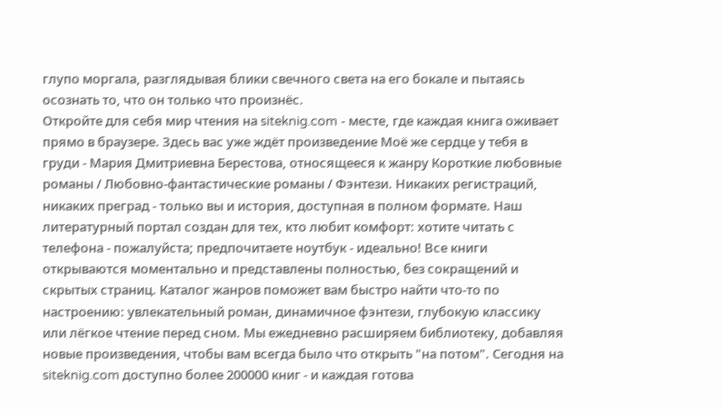глупо моргала, разглядывая блики свечного света на его бокале и пытаясь осознать то, что он только что произнёс.
Откройте для себя мир чтения на siteknig.com - месте, где каждая книга оживает прямо в браузере. Здесь вас уже ждёт произведение Моё же сердце у тебя в груди - Мария Дмитриевна Берестова, относящееся к жанру Короткие любовные романы / Любовно-фантастические романы / Фэнтези. Никаких регистраций, никаких преград - только вы и история, доступная в полном формате. Наш литературный портал создан для тех, кто любит комфорт: хотите читать с телефона - пожалуйста; предпочитаете ноутбук - идеально! Все книги открываются моментально и представлены полностью, без сокращений и скрытых страниц. Каталог жанров поможет вам быстро найти что-то по настроению: увлекательный роман, динамичное фэнтези, глубокую классику или лёгкое чтение перед сном. Мы ежедневно расширяем библиотеку, добавляя новые произведения, чтобы вам всегда было что открыть "на потом". Сегодня на siteknig.com доступно более 200000 книг - и каждая готова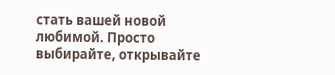стать вашей новой любимой. Просто выбирайте, открывайте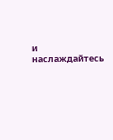и наслаждайтесь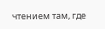чтением там, где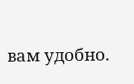вам удобно.